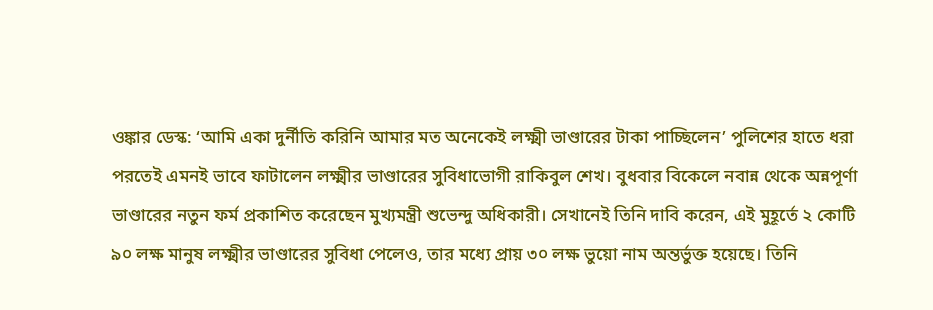ওঙ্কার ডেস্ক: ‘আমি একা দুর্নীতি করিনি আমার মত অনেকেই লক্ষ্মী ভাণ্ডারের টাকা পাচ্ছিলেন’ পুলিশের হাতে ধরা পরতেই এমনই ভাবে ফাটালেন লক্ষ্মীর ভাণ্ডারের সুবিধাভোগী রাকিবুল শেখ। বুধবার বিকেলে নবান্ন থেকে অন্নপূর্ণা ভাণ্ডারের নতুন ফর্ম প্রকাশিত করেছেন মুখ্যমন্ত্রী শুভেন্দু অধিকারী। সেখানেই তিনি দাবি করেন, এই মুহূর্তে ২ কোটি ৯০ লক্ষ মানুষ লক্ষ্মীর ভাণ্ডারের সুবিধা পেলেও, তার মধ্যে প্রায় ৩০ লক্ষ ভুয়ো নাম অন্তর্ভুক্ত হয়েছে। তিনি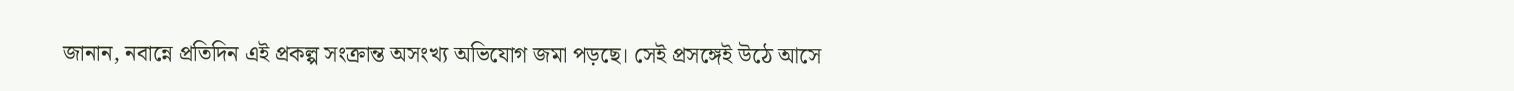জানান, নবান্নে প্রতিদিন এই প্রকল্প সংক্রান্ত অসংখ্য অভিযোগ জমা পড়ছে। সেই প্রসঙ্গেই উঠে আসে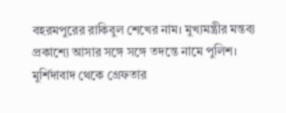বহরমপুরের রাকিবুল শেখের নাম। মুখ্যমন্ত্রীর মন্তব্য প্রকাশ্যে আসার সঙ্গে সঙ্গে তদন্তে নামে পুলিশ। মুর্শিদাবাদ থেকে গ্রেফতার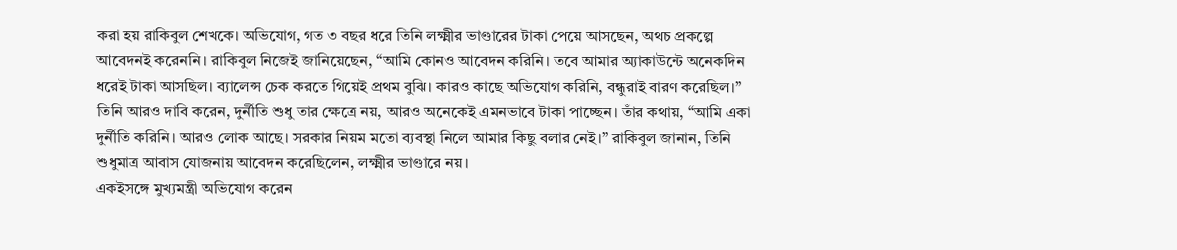করা হয় রাকিবুল শেখকে। অভিযোগ, গত ৩ বছর ধরে তিনি লক্ষ্মীর ভাণ্ডারের টাকা পেয়ে আসছেন, অথচ প্রকল্পে আবেদনই করেননি। রাকিবুল নিজেই জানিয়েছেন, “আমি কোনও আবেদন করিনি। তবে আমার অ্যাকাউন্টে অনেকদিন ধরেই টাকা আসছিল। ব্যালেন্স চেক করতে গিয়েই প্রথম বুঝি। কারও কাছে অভিযোগ করিনি, বন্ধুরাই বারণ করেছিল।” তিনি আরও দাবি করেন, দুর্নীতি শুধু তার ক্ষেত্রে নয়, আরও অনেকেই এমনভাবে টাকা পাচ্ছেন। তাঁর কথায়, “আমি একা দুর্নীতি করিনি। আরও লোক আছে। সরকার নিয়ম মতো ব্যবস্থা নিলে আমার কিছু বলার নেই।” রাকিবুল জানান, তিনি শুধুমাত্র আবাস যোজনায় আবেদন করেছিলেন, লক্ষ্মীর ভাণ্ডারে নয়।
একইসঙ্গে মুখ্যমন্ত্রী অভিযোগ করেন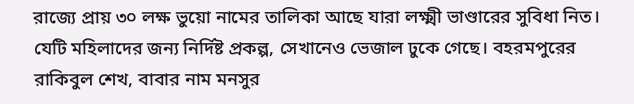রাজ্যে প্রায় ৩০ লক্ষ ভুয়ো নামের তালিকা আছে যারা লক্ষ্মী ভাণ্ডারের সুবিধা নিত। যেটি মহিলাদের জন্য নির্দিষ্ট প্রকল্প, সেখানেও ভেজাল ঢুকে গেছে। বহরমপুরের রাকিবুল শেখ, বাবার নাম মনসুর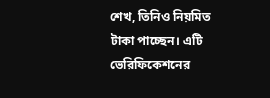শেখ, তিনিও নিয়মিত টাকা পাচ্ছেন। এটি ভেরিফিকেশনের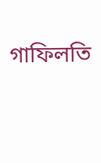গাফিলতি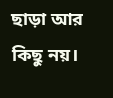ছাড়া আর কিছু নয়।